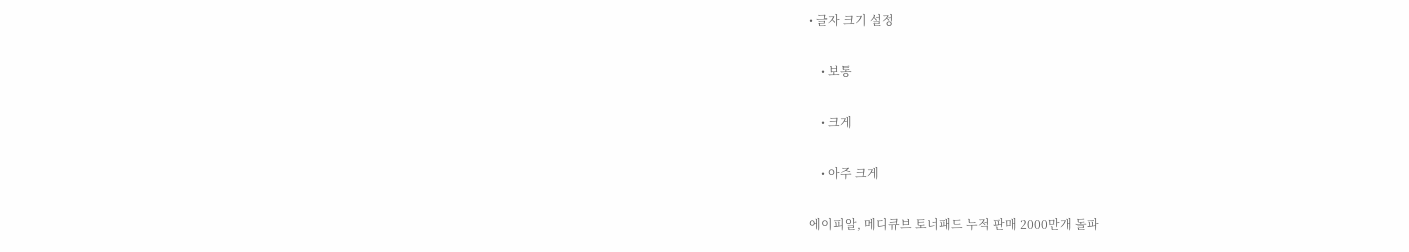• 글자 크기 설정

    • 보통

    • 크게

    • 아주 크게

에이피알, 메디큐브 토너패드 누적 판매 2000만개 돌파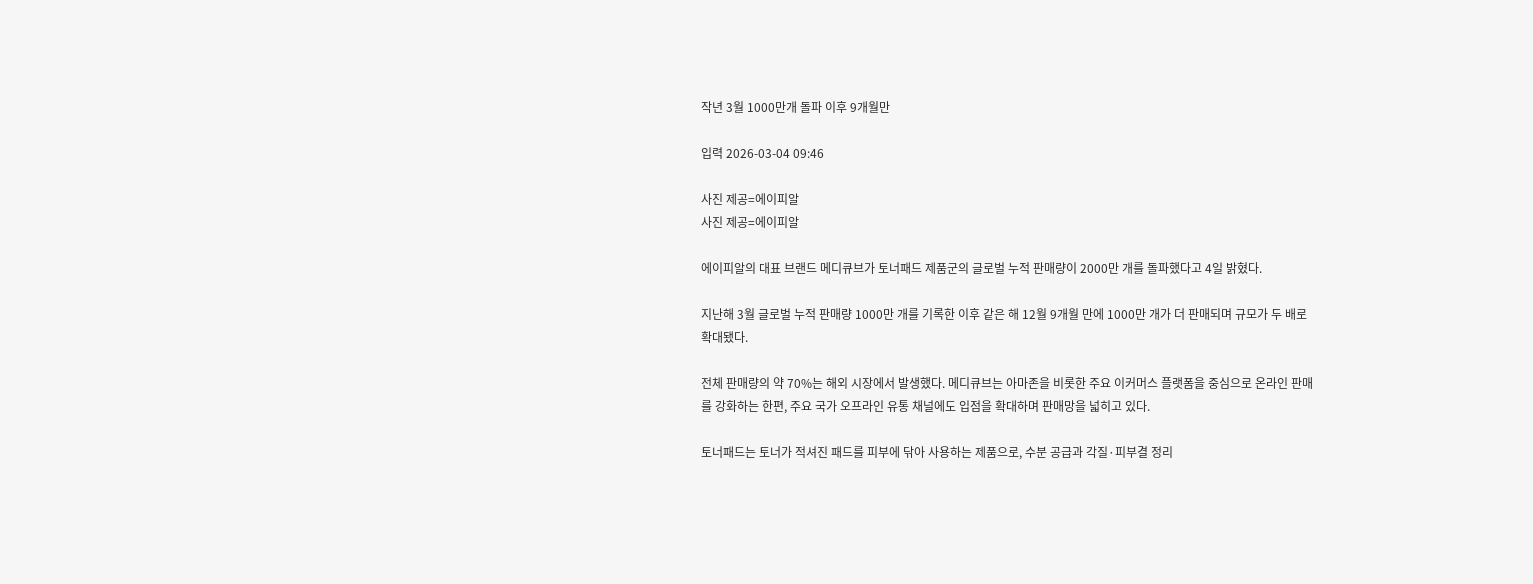작년 3월 1000만개 돌파 이후 9개월만

입력 2026-03-04 09:46

사진 제공=에이피알
사진 제공=에이피알

에이피알의 대표 브랜드 메디큐브가 토너패드 제품군의 글로벌 누적 판매량이 2000만 개를 돌파했다고 4일 밝혔다.

지난해 3월 글로벌 누적 판매량 1000만 개를 기록한 이후 같은 해 12월 9개월 만에 1000만 개가 더 판매되며 규모가 두 배로 확대됐다.

전체 판매량의 약 70%는 해외 시장에서 발생했다. 메디큐브는 아마존을 비롯한 주요 이커머스 플랫폼을 중심으로 온라인 판매를 강화하는 한편, 주요 국가 오프라인 유통 채널에도 입점을 확대하며 판매망을 넓히고 있다.

토너패드는 토너가 적셔진 패드를 피부에 닦아 사용하는 제품으로, 수분 공급과 각질·피부결 정리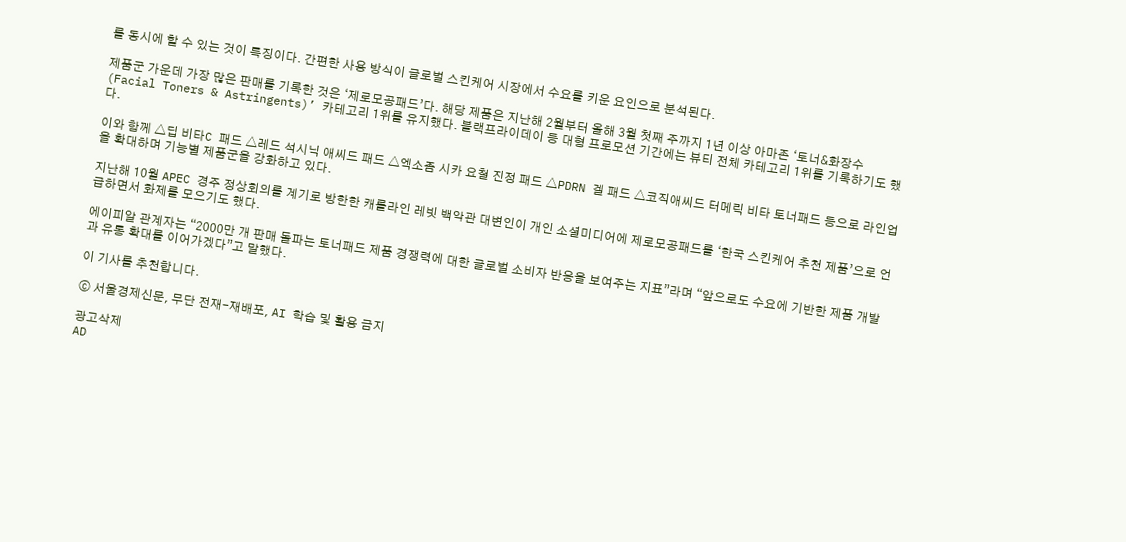를 동시에 할 수 있는 것이 특징이다. 간편한 사용 방식이 글로벌 스킨케어 시장에서 수요를 키운 요인으로 분석된다.

제품군 가운데 가장 많은 판매를 기록한 것은 ‘제로모공패드’다. 해당 제품은 지난해 2월부터 올해 3월 첫째 주까지 1년 이상 아마존 ‘토너&화장수(Facial Toners & Astringents)’ 카테고리 1위를 유지했다. 블랙프라이데이 등 대형 프로모션 기간에는 뷰티 전체 카테고리 1위를 기록하기도 했다.

이와 함께 △딥 비타C 패드 △레드 석시닉 애씨드 패드 △엑소좀 시카 요철 진정 패드 △PDRN 겔 패드 △코직애씨드 터메릭 비타 토너패드 등으로 라인업을 확대하며 기능별 제품군을 강화하고 있다.

지난해 10월 APEC 경주 정상회의를 계기로 방한한 캐롤라인 레빗 백악관 대변인이 개인 소셜미디어에 제로모공패드를 ‘한국 스킨케어 추천 제품’으로 언급하면서 화제를 모으기도 했다.

에이피알 관계자는 “2000만 개 판매 돌파는 토너패드 제품 경쟁력에 대한 글로벌 소비자 반응을 보여주는 지표”라며 “앞으로도 수요에 기반한 제품 개발과 유통 확대를 이어가겠다”고 말했다.

이 기사를 추천합니다.

ⓒ 서울경제신문, 무단 전재-재배포, AI 학습 및 활용 금지

광고삭제
AD